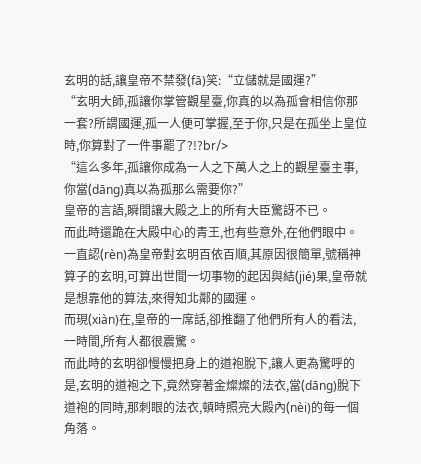玄明的話,讓皇帝不禁發(fā)笑:“立儲就是國運?”
“玄明大師,孤讓你掌管觀星臺,你真的以為孤會相信你那一套?所謂國運,孤一人便可掌握,至于你,只是在孤坐上皇位時,你算對了一件事罷了?!?br/>
“這么多年,孤讓你成為一人之下萬人之上的觀星臺主事,你當(dāng)真以為孤那么需要你?”
皇帝的言語,瞬間讓大殿之上的所有大臣驚訝不已。
而此時還跪在大殿中心的青王,也有些意外,在他們眼中。
一直認(rèn)為皇帝對玄明百依百順,其原因很簡單,號稱神算子的玄明,可算出世間一切事物的起因與結(jié)果,皇帝就是想靠他的算法,來得知北鄰的國運。
而現(xiàn)在,皇帝的一席話,卻推翻了他們所有人的看法,一時間,所有人都很震驚。
而此時的玄明卻慢慢把身上的道袍脫下,讓人更為驚呼的是,玄明的道袍之下,竟然穿著金燦燦的法衣,當(dāng)脫下道袍的同時,那刺眼的法衣,頓時照亮大殿內(nèi)的每一個角落。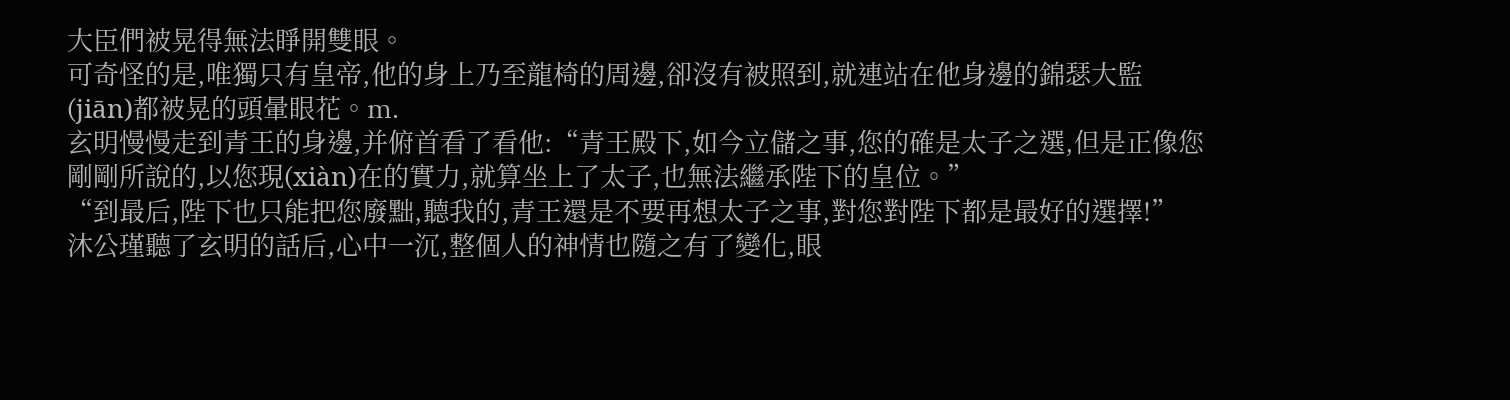大臣們被晃得無法睜開雙眼。
可奇怪的是,唯獨只有皇帝,他的身上乃至龍椅的周邊,卻沒有被照到,就連站在他身邊的錦瑟大監(jiān)都被晃的頭暈眼花。m.
玄明慢慢走到青王的身邊,并俯首看了看他:“青王殿下,如今立儲之事,您的確是太子之選,但是正像您剛剛所說的,以您現(xiàn)在的實力,就算坐上了太子,也無法繼承陛下的皇位。”
“到最后,陛下也只能把您廢黜,聽我的,青王還是不要再想太子之事,對您對陛下都是最好的選擇!”
沐公瑾聽了玄明的話后,心中一沉,整個人的神情也隨之有了變化,眼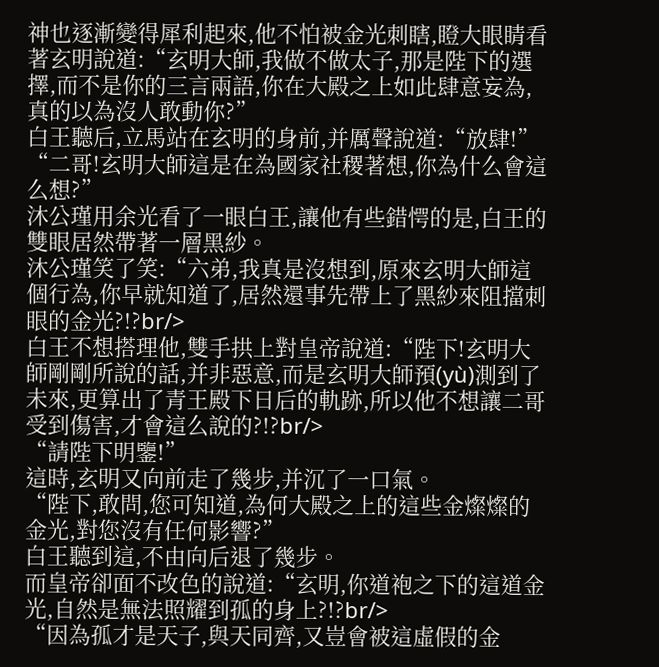神也逐漸變得犀利起來,他不怕被金光刺瞎,瞪大眼睛看著玄明說道:“玄明大師,我做不做太子,那是陛下的選擇,而不是你的三言兩語,你在大殿之上如此肆意妄為,真的以為沒人敢動你?”
白王聽后,立馬站在玄明的身前,并厲聲說道:“放肆!”
“二哥!玄明大師這是在為國家社稷著想,你為什么會這么想?”
沐公瑾用余光看了一眼白王,讓他有些錯愕的是,白王的雙眼居然帶著一層黑紗。
沐公瑾笑了笑:“六弟,我真是沒想到,原來玄明大師這個行為,你早就知道了,居然還事先帶上了黑紗來阻擋刺眼的金光?!?br/>
白王不想搭理他,雙手拱上對皇帝說道:“陛下!玄明大師剛剛所說的話,并非惡意,而是玄明大師預(yù)測到了未來,更算出了青王殿下日后的軌跡,所以他不想讓二哥受到傷害,才會這么說的?!?br/>
“請陛下明鑒!”
這時,玄明又向前走了幾步,并沉了一口氣。
“陛下,敢問,您可知道,為何大殿之上的這些金燦燦的金光,對您沒有任何影響?”
白王聽到這,不由向后退了幾步。
而皇帝卻面不改色的說道:“玄明,你道袍之下的這道金光,自然是無法照耀到孤的身上?!?br/>
“因為孤才是天子,與天同齊,又豈會被這虛假的金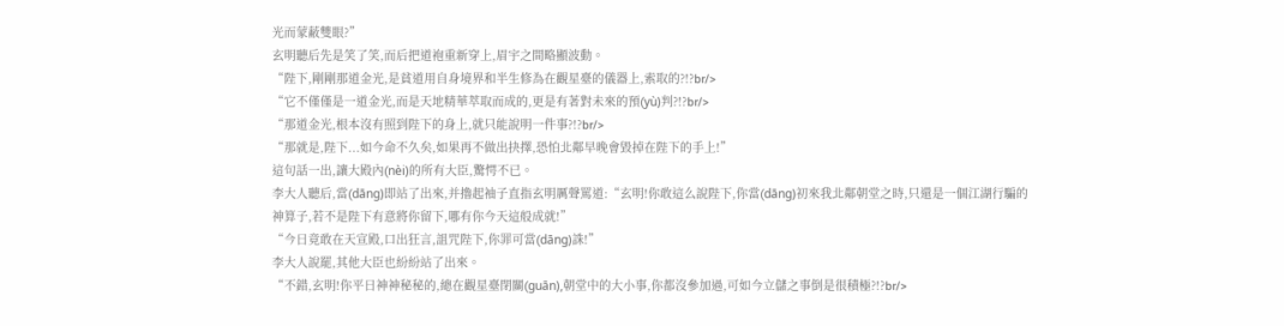光而蒙蔽雙眼?”
玄明聽后先是笑了笑,而后把道袍重新穿上,眉宇之間略顯波動。
“陛下,剛剛那道金光,是貧道用自身境界和半生修為在觀星臺的儀器上,索取的?!?br/>
“它不僅僅是一道金光,而是天地精華萃取而成的,更是有著對未來的預(yù)判?!?br/>
“那道金光,根本沒有照到陛下的身上,就只能說明一件事?!?br/>
“那就是,陛下...如今命不久矣,如果再不做出抉擇,恐怕北鄰早晚會毀掉在陛下的手上!”
這句話一出,讓大殿內(nèi)的所有大臣,驚愕不已。
李大人聽后,當(dāng)即站了出來,并擼起袖子直指玄明厲聲罵道:“玄明!你敢這么說陛下,你當(dāng)初來我北鄰朝堂之時,只還是一個江湖行騙的神算子,若不是陛下有意將你留下,哪有你今天這般成就!”
“今日竟敢在天宣殿,口出狂言,詛咒陛下,你罪可當(dāng)誅!”
李大人說罷,其他大臣也紛紛站了出來。
“不錯,玄明!你平日神神秘秘的,總在觀星臺閉關(guān),朝堂中的大小事,你都沒參加過,可如今立儲之事倒是很積極?!?br/>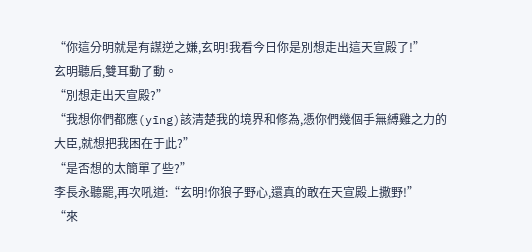“你這分明就是有謀逆之嫌,玄明!我看今日你是別想走出這天宣殿了!”
玄明聽后,雙耳動了動。
“別想走出天宣殿?”
“我想你們都應(yīng)該清楚我的境界和修為,憑你們幾個手無縛雞之力的大臣,就想把我困在于此?”
“是否想的太簡單了些?”
李長永聽罷,再次吼道:“玄明!你狼子野心,還真的敢在天宣殿上撒野!”
“來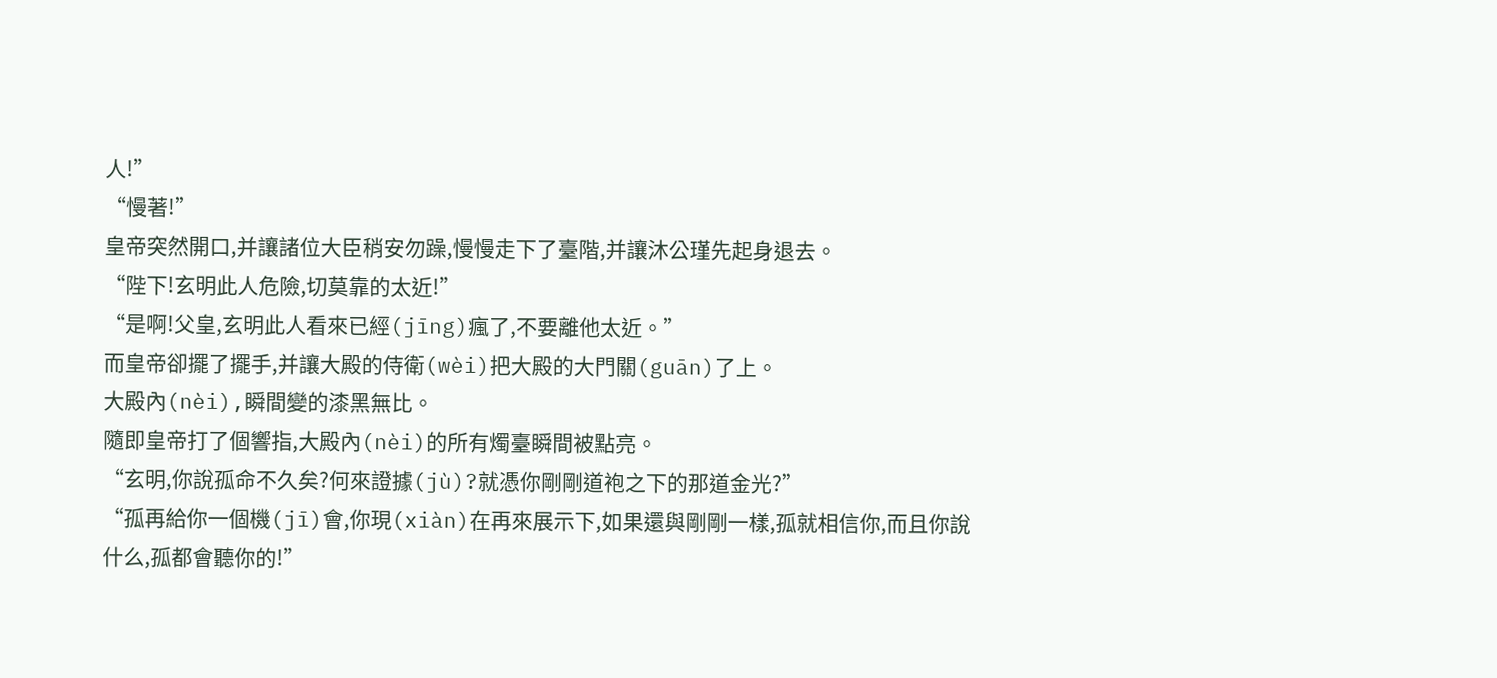人!”
“慢著!”
皇帝突然開口,并讓諸位大臣稍安勿躁,慢慢走下了臺階,并讓沐公瑾先起身退去。
“陛下!玄明此人危險,切莫靠的太近!”
“是啊!父皇,玄明此人看來已經(jīng)瘋了,不要離他太近。”
而皇帝卻擺了擺手,并讓大殿的侍衛(wèi)把大殿的大門關(guān)了上。
大殿內(nèi),瞬間變的漆黑無比。
隨即皇帝打了個響指,大殿內(nèi)的所有燭臺瞬間被點亮。
“玄明,你說孤命不久矣?何來證據(jù)?就憑你剛剛道袍之下的那道金光?”
“孤再給你一個機(jī)會,你現(xiàn)在再來展示下,如果還與剛剛一樣,孤就相信你,而且你說什么,孤都會聽你的!”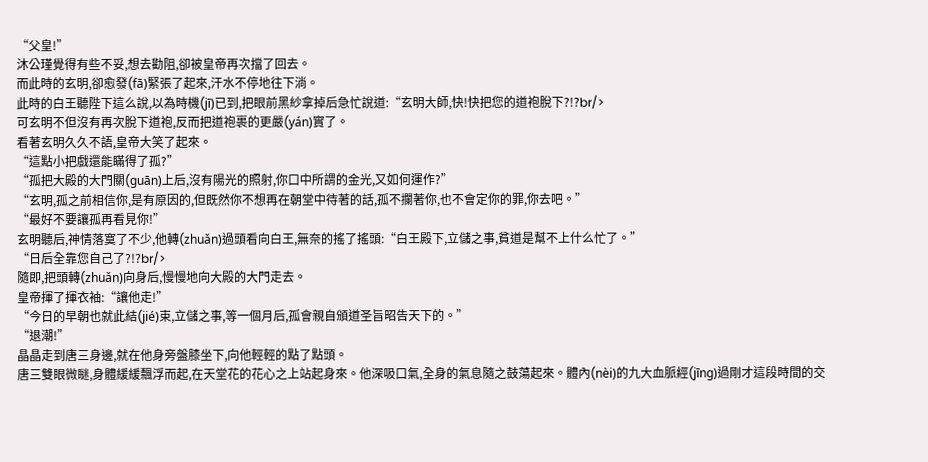“父皇!”
沐公瑾覺得有些不妥,想去勸阻,卻被皇帝再次擋了回去。
而此時的玄明,卻愈發(fā)緊張了起來,汗水不停地往下淌。
此時的白王聽陛下這么說,以為時機(jī)已到,把眼前黑紗拿掉后急忙說道:“玄明大師,快!快把您的道袍脫下?!?br/>
可玄明不但沒有再次脫下道袍,反而把道袍裹的更嚴(yán)實了。
看著玄明久久不語,皇帝大笑了起來。
“這點小把戲還能瞞得了孤?”
“孤把大殿的大門關(guān)上后,沒有陽光的照射,你口中所謂的金光,又如何運作?”
“玄明,孤之前相信你,是有原因的,但既然你不想再在朝堂中待著的話,孤不攔著你,也不會定你的罪,你去吧。”
“最好不要讓孤再看見你!”
玄明聽后,神情落寞了不少,他轉(zhuǎn)過頭看向白王,無奈的搖了搖頭:“白王殿下,立儲之事,貧道是幫不上什么忙了。”
“日后全靠您自己了?!?br/>
隨即,把頭轉(zhuǎn)向身后,慢慢地向大殿的大門走去。
皇帝揮了揮衣袖:“讓他走!”
“今日的早朝也就此結(jié)束,立儲之事,等一個月后,孤會親自頒道圣旨昭告天下的。”
“退潮!”
晶晶走到唐三身邊,就在他身旁盤膝坐下,向他輕輕的點了點頭。
唐三雙眼微瞇,身體緩緩飄浮而起,在天堂花的花心之上站起身來。他深吸口氣,全身的氣息隨之鼓蕩起來。體內(nèi)的九大血脈經(jīng)過剛才這段時間的交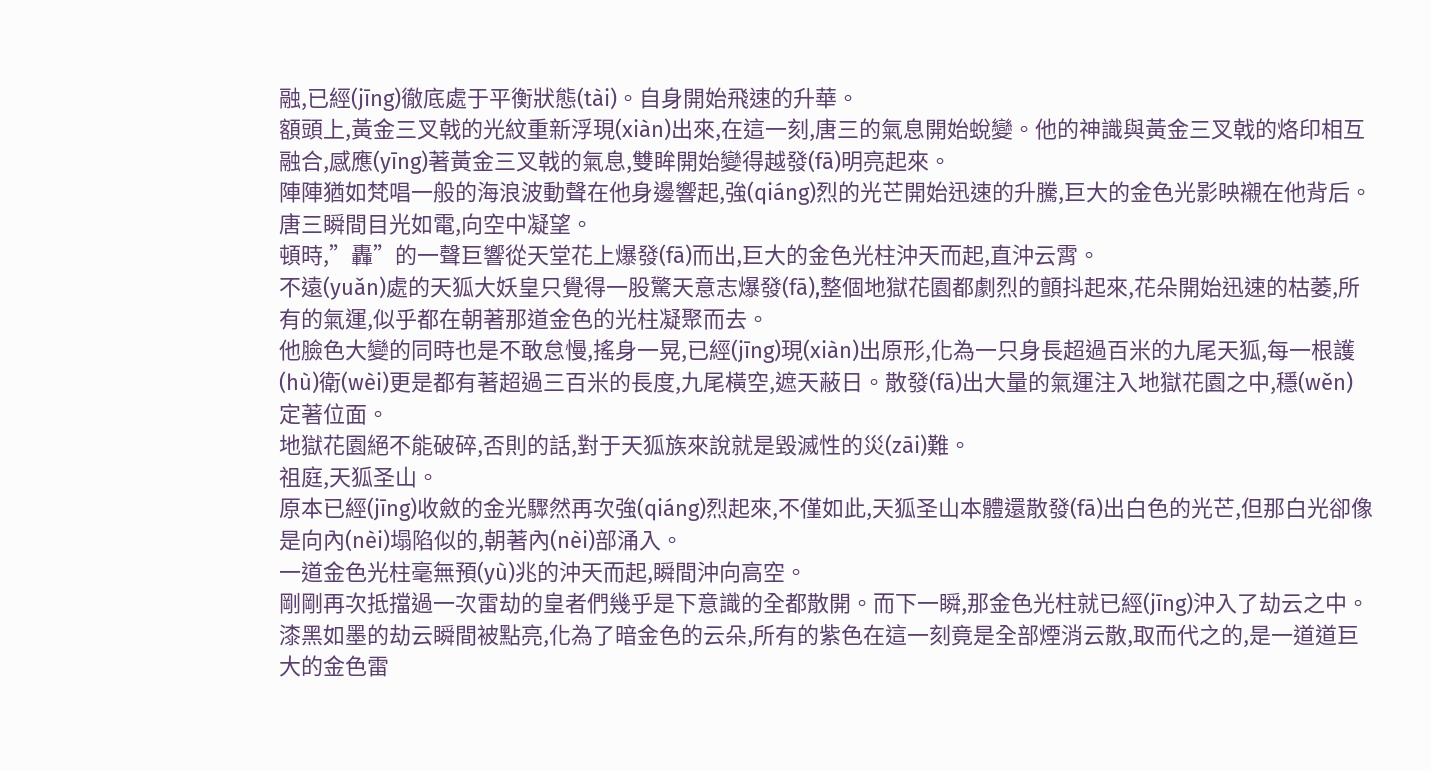融,已經(jīng)徹底處于平衡狀態(tài)。自身開始飛速的升華。
額頭上,黃金三叉戟的光紋重新浮現(xiàn)出來,在這一刻,唐三的氣息開始蛻變。他的神識與黃金三叉戟的烙印相互融合,感應(yīng)著黃金三叉戟的氣息,雙眸開始變得越發(fā)明亮起來。
陣陣猶如梵唱一般的海浪波動聲在他身邊響起,強(qiáng)烈的光芒開始迅速的升騰,巨大的金色光影映襯在他背后。唐三瞬間目光如電,向空中凝望。
頓時,”轟”的一聲巨響從天堂花上爆發(fā)而出,巨大的金色光柱沖天而起,直沖云霄。
不遠(yuǎn)處的天狐大妖皇只覺得一股驚天意志爆發(fā),整個地獄花園都劇烈的顫抖起來,花朵開始迅速的枯萎,所有的氣運,似乎都在朝著那道金色的光柱凝聚而去。
他臉色大變的同時也是不敢怠慢,搖身一晃,已經(jīng)現(xiàn)出原形,化為一只身長超過百米的九尾天狐,每一根護(hù)衛(wèi)更是都有著超過三百米的長度,九尾橫空,遮天蔽日。散發(fā)出大量的氣運注入地獄花園之中,穩(wěn)定著位面。
地獄花園絕不能破碎,否則的話,對于天狐族來說就是毀滅性的災(zāi)難。
祖庭,天狐圣山。
原本已經(jīng)收斂的金光驟然再次強(qiáng)烈起來,不僅如此,天狐圣山本體還散發(fā)出白色的光芒,但那白光卻像是向內(nèi)塌陷似的,朝著內(nèi)部涌入。
一道金色光柱毫無預(yù)兆的沖天而起,瞬間沖向高空。
剛剛再次抵擋過一次雷劫的皇者們幾乎是下意識的全都散開。而下一瞬,那金色光柱就已經(jīng)沖入了劫云之中。
漆黑如墨的劫云瞬間被點亮,化為了暗金色的云朵,所有的紫色在這一刻竟是全部煙消云散,取而代之的,是一道道巨大的金色雷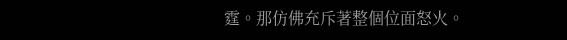霆。那仿佛充斥著整個位面怒火。